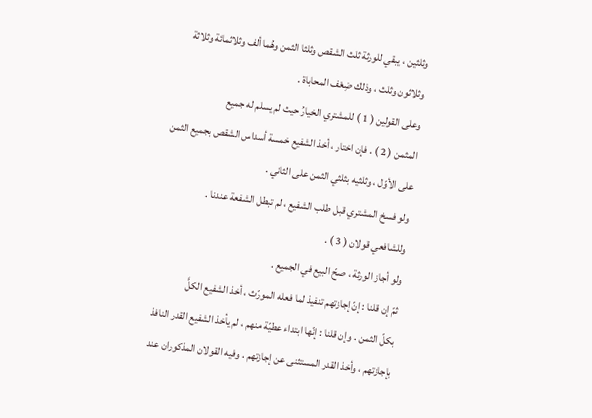وثلثين ، يبقي للورثة ثلث الشقص وثلثا الثمن وهُما ألف وثلاثمائة وثلاثة
وثلاثون وثلث ، وذلك ضِعْف المحاباة .
وعلى القولين ( 1 ) للمشتري الخيارُ حيث لم يسلم له جميع
المثمن ( 2 ) . فإن اختار ، أخذ الشفيع خمسة أسداس الشقص بجميع الثمن
على الأوّل ، وثلثيه بثلثي الثمن على الثاني .
ولو فسخ المشتري قبل طلب الشفيع ، لم تبطل الشفعة عندنا .
وللشافعي قولان ( 3 ) .
ولو أجاز الورثة ، صحّ البيع في الجميع .
ثمّ إن قلنا : إنّ إجازتهم تنفيذ لما فعله المورّث ، أخذ الشفيع الكلَّ
بكلّ الثمن . وإن قلنا : إنّها ابتداء عطيّة منهم ، لم يأخذ الشفيع القدر النافذ
بإجازتهم ، وأخذ القدر المستثنى عن إجازتهم . وفيه القولان المذكوران عند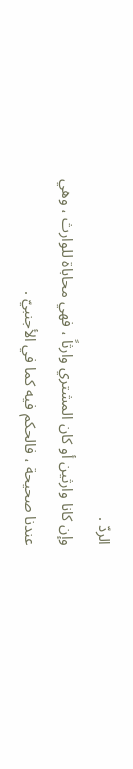الردّ .
وإن كانا وارثين أو كان المشتري وارثاً ، فهي محاباة للوارث ، وهي
عندنا صحيحة ، فالحكم فيه كما في الأجنبيّ .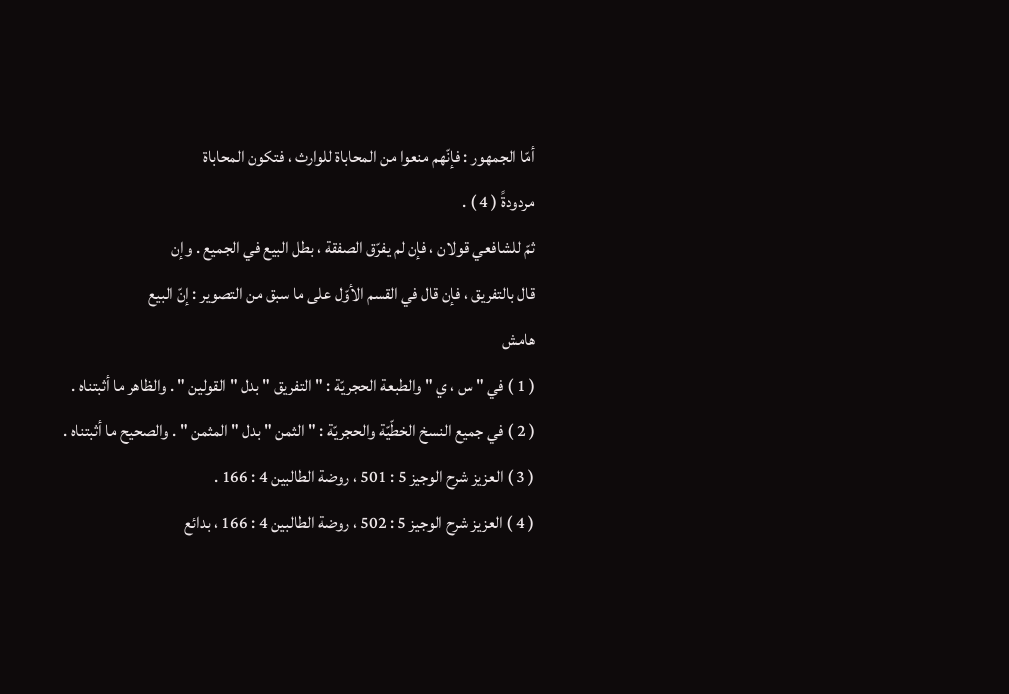أمّا الجمهور : فإنّهم منعوا من المحاباة للوارث ، فتكون المحاباة
مردودةً ( 4 ) .
ثمّ للشافعي قولان ، فإن لم يفرّق الصفقة ، بطل البيع في الجميع . وإن
قال بالتفريق ، فإن قال في القسم الأوّل على ما سبق من التصوير : إنّ البيع
هامش
( 1 ) في " س ، ي " والطبعة الحجريّة : " التفريق " بدل " القولين " . والظاهر ما أثبتناه .
( 2 ) في جميع النسخ الخطّيّة والحجريّة : " الثمن " بدل " المثمن " . والصحيح ما أثبتناه .
( 3 ) العزيز شرح الوجيز 5 : 501 ، روضة الطالبين 4 : 166 .
( 4 ) العزيز شرح الوجيز 5 : 502 ، روضة الطالبين 4 : 166 ، بدائع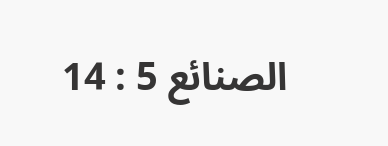الصنائع 5 : 14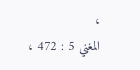،
المغني 5 : 472 ،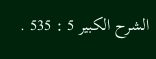الشرح الكبير 5 : 535 .